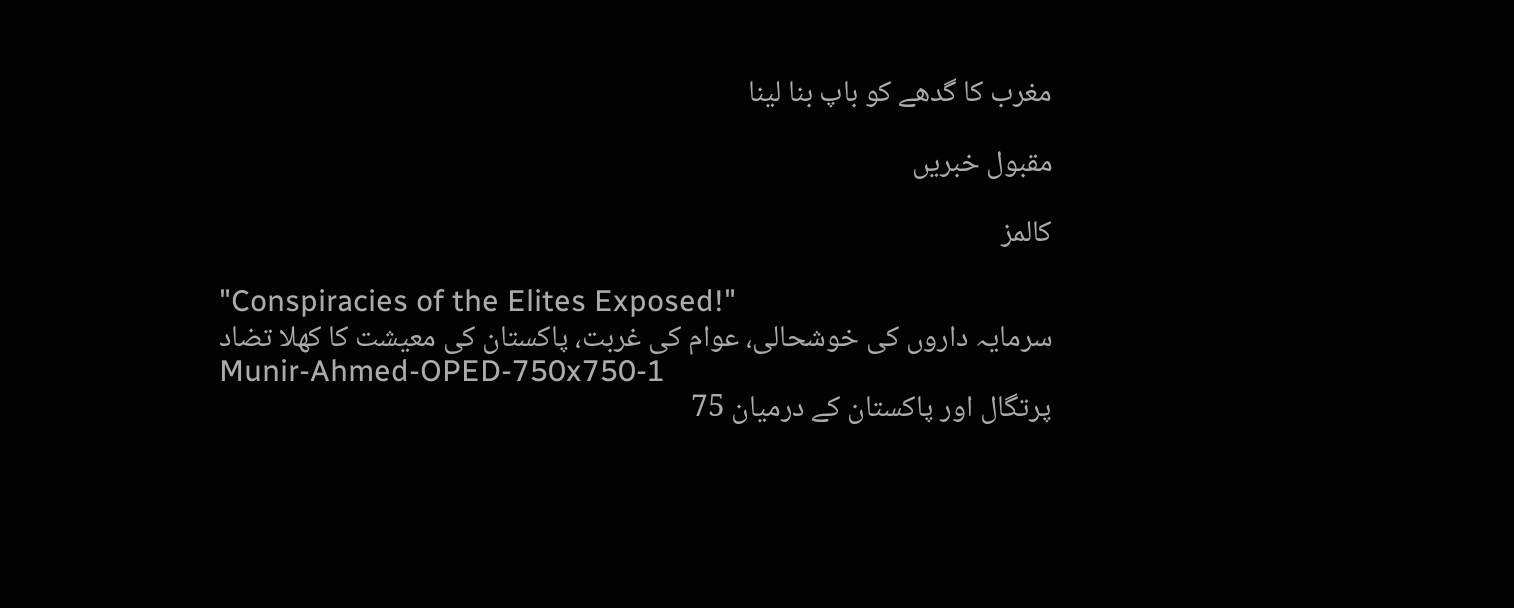مغرب کا گدھے کو باپ بنا لینا

مقبول خبریں

کالمز

"Conspiracies of the Elites Exposed!"
سرمایہ داروں کی خوشحالی، عوام کی غربت، پاکستان کی معیشت کا کھلا تضاد
Munir-Ahmed-OPED-750x750-1
پرتگال اور پاکستان کے درمیان 75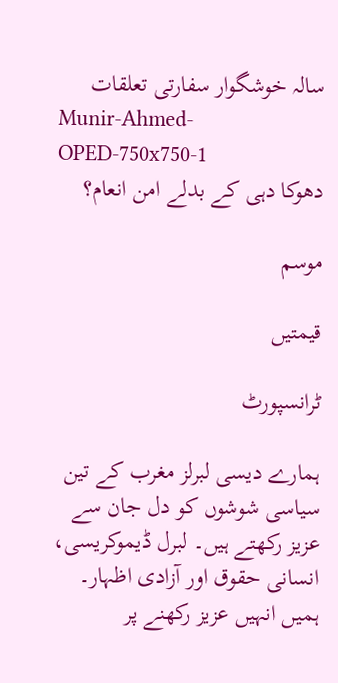سالہ خوشگوار سفارتی تعلقات
Munir-Ahmed-OPED-750x750-1
دھوکا دہی کے بدلے امن انعام؟

موسم

قیمتیں

ٹرانسپورٹ

ہمارے دیسی لبرلز مغرب کے تین سیاسی شوشوں کو دل جان سے عزیز رکھتے ہیں۔ لبرل ڈیموکریسی، انسانی حقوق اور آزادی اظہار۔ ہمیں انہیں عزیز رکھنے پر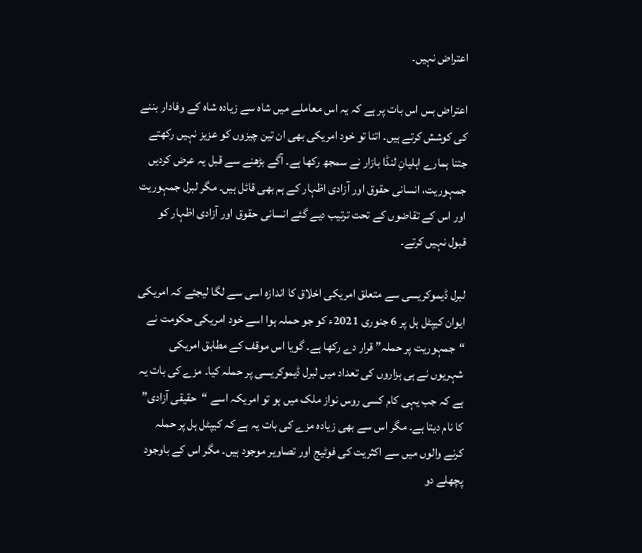اعتراض نہیں۔

اعتراض بس اس بات پر ہے کہ یہ اس معاملے میں شاہ سے زیادہ شاہ کے وفادار بننے کی کوشش کرتے ہیں۔ اتنا تو خود امریکی بھی ان تین چیزوں کو عزیز نہیں رکھتے جتنا ہمارے اہلیانِ لنڈا بازار نے سمجھ رکھا ہے۔ آگے بڑھنے سے قبل یہ عرض کردیں جمہوریت، انسانی حقوق اور آزادی اظہار کے ہم بھی قائل ہیں۔ مگر لبرل جمہوریت اور اس کے تقاضوں کے تحت ترتیب دیے گئے انسانی حقوق اور آزادی اظہار کو قبول نہیں کرتے۔

لبرل ڈیموکریسی سے متعلق امریکی اخلاق کا اندازہ اسی سے لگا لیجئے کہ امریکی ایوان کیپٹل ہل پر 6 جنوری 2021ء کو جو حملہ ہوا اسے خود امریکی حکومت نے “جمہوریت پر حملہ” قرار دے رکھا ہے۔ گویا اس موقف کے مطابق امریکی شہریوں نے ہی ہزاروں کی تعداد میں لبرل ڈیموکریسی پر حملہ کیا۔ مزے کی بات یہ ہے کہ جب یہی کام کسی روس نواز ملک میں ہو تو امریکہ اسے “حقیقی آزادی” کا نام دیتا ہے۔ مگر اس سے بھی زیادہ مزے کی بات یہ ہے کہ کیپٹل ہل پر حملہ کرنے والوں میں سے اکثریت کی فوٹیج اور تصاویر موجود ہیں۔ مگر اس کے باوجود پچھلے دو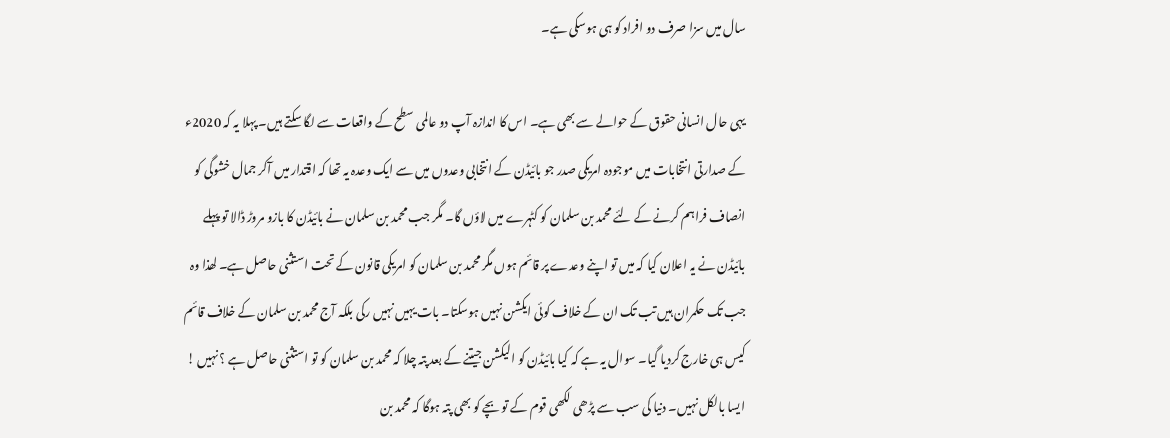سال میں سزا صرف دو افراد کو ہی ہوسکی ہے۔

یہی حال انسانی حقوق کے حوالے سے بھی ہے۔ اس کا اندازہ آپ دو عالمی سطح کے واقعات سے لگا سکتے ہیں۔ پہلا یہ کہ 2020ء کے صدارتی انتخابات میں موجودہ امریکی صدر جو بائیڈن کے انتخابی وعدوں میں سے ایک وعدہ یہ تھا کہ اقتدار میں آکر جمال خشوگی کو انصاف فراہم کرنے کے لئے محمد بن سلمان کو کٹہرے میں لاؤں گا۔ مگر جب محمد بن سلمان نے بائیڈن کا بازو مروڑ ڈالا تو پہلے بائیڈن نے یہ اعلان کیا کہ میں تو اپنے وعدے پر قائم ہوں مگر محمد بن سلمان کو امریکی قانون کے تحت استثنی حاصل ہے۔ لھذا وہ جب تک حکمران ہیں تب تک ان کے خلاف کوئی ایکشن نہیں ہوسکتا۔ بات یہیں نہیں رکی بلکہ آج محمد بن سلمان کے خلاف قائم کیس ہی خارج کردیا گیا۔ سوال یہ ہے کہ کیا بائیڈن کو الیکشن جیتنے کے بعد پتہ چلا کہ محمد بن سلمان کو تو استثنی حاصل ہے ؟ نہیں ! ایسا بالکل نہیں۔ دنیا کی سب سے پڑھی لکھی قوم کے تو بچے کو بھی پتہ ہوگا کہ محمد بن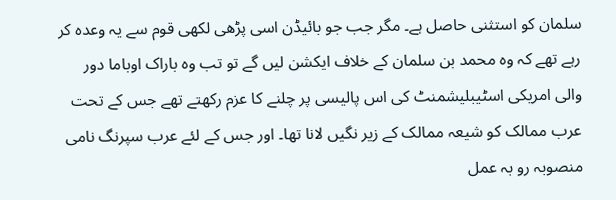سلمان کو استثنی حاصل ہے۔ مگر جب جو بائیڈن اسی پڑھی لکھی قوم سے یہ وعدہ کر رہے تھے کہ وہ محمد بن سلمان کے خلاف ایکشن لیں گے تو تب وہ باراک اوباما دور والی امریکی اسٹیبلیشمنٹ کی اس پالیسی پر چلنے کا عزم رکھتے تھے جس کے تحت عرب ممالک کو شیعہ ممالک کے زیر نگیں لانا تھا۔ اور جس کے لئے عرب سپرنگ نامی منصوبہ رو بہ عمل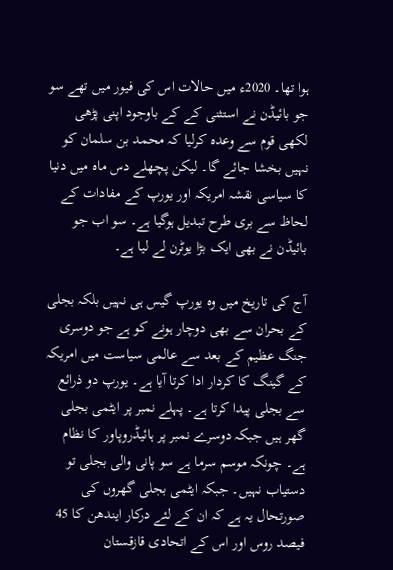ہوا تھا۔ 2020ء میں حالات اس کی فیور میں تھے سو جو بائیڈن نے استثنی کے کے باوجود اپنی پڑھی لکھی قوم سے وعدہ کرلیا کہ محمد بن سلمان کو نہیں بخشا جائے گا۔ لیکن پچھلے دس ماہ میں دنیا کا سیاسی نقشہ امریکہ اور یورپ کے مفادات کے لحاظ سے بری طرح تبدیل ہوگیا ہے۔ سو اب جو بائیڈن نے بھی ایک بڑا یوٹرن لے لیا ہے۔

آج کی تاریخ میں وہ یورپ گیس ہی نہیں بلکہ بجلی کے بحران سے بھی دوچار ہونے کو ہے جو دوسری جنگ عظیم کے بعد سے عالمی سیاست میں امریکہ کے گینگ کا کردار ادا کرتا آیا ہے۔ یورپ دو ذرائع سے بجلی پیدا کرتا ہے۔ پہلے نمبر پر ایٹمی بجلی گھر ہیں جبکہ دوسرے نمبر پر ہائیڈروپاور کا نظام ہے۔ چونکہ موسم سرما ہے سو پانی والی بجلی تو دستیاب نہیں۔ جبکہ ایٹمی بجلی گھروں کی صورتحال یہ ہے کہ ان کے لئے درکار ایندھن کا 45 فیصد روس اور اس کے اتحادی قازقستان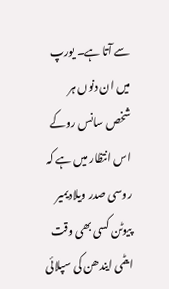سے آتا ہے۔ یورپ میں ان دنوں ہر شخص سانس روکے اس انتظار میں ہے کہ روسی صدر ویلادیمیر پیوٹن کسی بھی وقت ایٹمی ایندھن کی سپلائی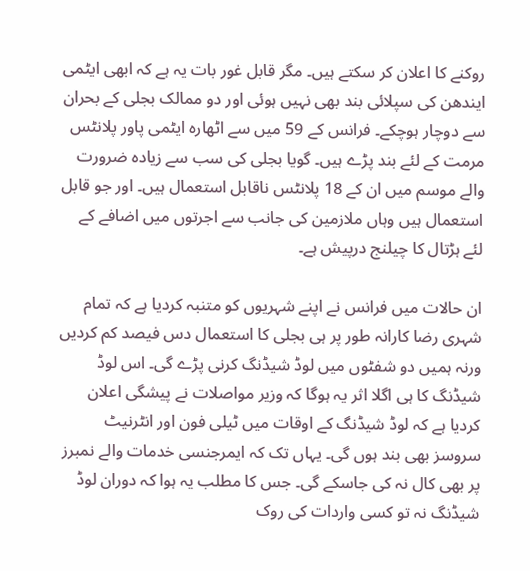روکنے کا اعلان کر سکتے ہیں۔ مگر قابل غور بات یہ ہے کہ ابھی ایٹمی ایندھن کی سپلائی بند بھی نہیں ہوئی اور دو ممالک بجلی کے بحران سے دوچار ہوچکے۔ فرانس کے 59 میں سے اٹھارہ ایٹمی پاور پلانٹس مرمت کے لئے بند پڑے ہیں۔ گویا بجلی کی سب سے زیادہ ضرورت والے موسم میں ان کے 18 پلانٹس ناقابل استعمال ہیں۔ اور جو قابل استعمال ہیں وہاں ملازمین کی جانب سے اجرتوں میں اضافے کے لئے ہڑتال کا چیلنج درپیش ہے۔

ان حالات میں فرانس نے اپنے شہریوں کو متنبہ کردیا ہے کہ تمام شہری رضا کارانہ طور پر ہی بجلی کا استعمال دس فیصد کم کردیں ورنہ ہمیں دو شفٹوں میں لوڈ شیڈنگ کرنی پڑے گی۔ اس لوڈ شیڈنگ کا ہی اگلا اثر یہ ہوگا کہ وزیر مواصلات نے پیشگی اعلان کردیا ہے کہ لوڈ شیڈنگ کے اوقات میں ٹیلی فون اور انٹرنیٹ سروسز بھی بند ہوں گی۔ یہاں تک کہ ایمرجنسی خدمات والے نمبرز پر بھی کال نہ کی جاسکے گی۔ جس کا مطلب یہ ہوا کہ دوران لوڈ شیڈنگ نہ تو کسی واردات کی روک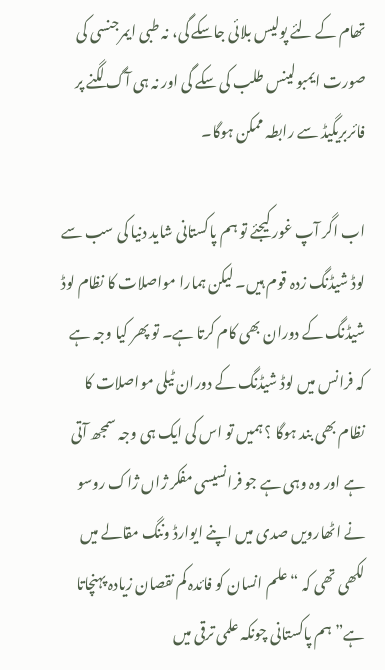تھام کے لئے پولیس بلائی جاسکے گی، نہ طبی ایمرجنسی کی صورت ایمبولینس طلب کی سکے گی اور نہ ہی آگ لگنے پر فائربریگیڈ سے رابطہ ممکن ہوگا۔

اب اگر آپ غور کیجئے تو ہم پاکستانی شاید دنیا کی سب سے لوڈ شیڈنگ زدہ قوم ہیں۔ لیکن ہمارا مواصلات کا نظام لوڈ شیڈنگ کے دوران بھی کام کرتا ہے۔ تو پھر کیا وجہ ہے کہ فرانس میں لوڈ شیڈنگ کے دوران ٹیلی مواصلات کا نظام بھی بند ہوگا ؟ ہمیں تو اس کی ایک ہی وجہ سمجھ آتی ہے اور وہ وہی ہے جو فرانسیسی مفکر ژاں ژاک روسو نے اٹھارویں صدی میں اپنے ایوارڈ وننگ مقالے میں لکھی تھی کہ “علم انسان کو فائدہ کم نقصان زیادہ پہنچاتا ہے” ہم پاکستانی چونکہ علمی ترقی میں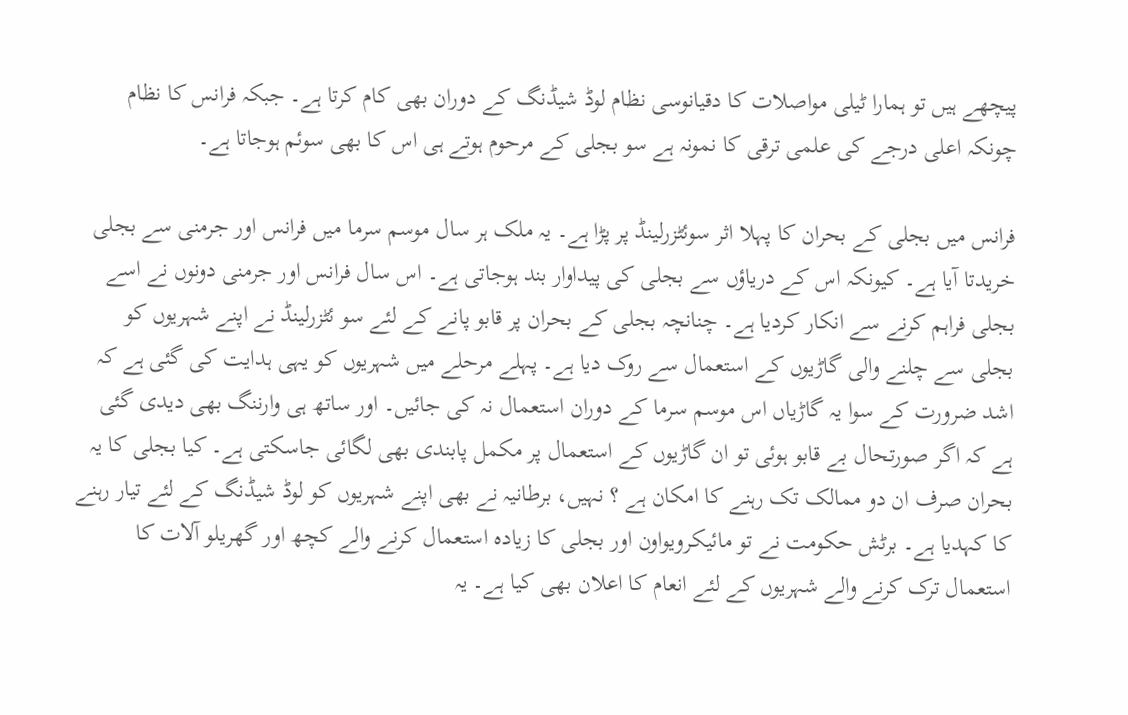پیچھے ہیں تو ہمارا ٹیلی مواصلات کا دقیانوسی نظام لوڈ شیڈنگ کے دوران بھی کام کرتا ہے۔ جبکہ فرانس کا نظام چونکہ اعلی درجے کی علمی ترقی کا نمونہ ہے سو بجلی کے مرحوم ہوتے ہی اس کا بھی سوئم ہوجاتا ہے۔

فرانس میں بجلی کے بحران کا پہلا اثر سوئٹزرلینڈ پر پڑا ہے۔ یہ ملک ہر سال موسم سرما میں فرانس اور جرمنی سے بجلی خریدتا آیا ہے۔ کیونکہ اس کے دریاؤں سے بجلی کی پیداوار بند ہوجاتی ہے۔ اس سال فرانس اور جرمنی دونوں نے اسے بجلی فراہم کرنے سے انکار کردیا ہے۔ چنانچہ بجلی کے بحران پر قابو پانے کے لئے سو ئٹزرلینڈ نے اپنے شہریوں کو بجلی سے چلنے والی گاڑیوں کے استعمال سے روک دیا ہے۔ پہلے مرحلے میں شہریوں کو یہی ہدایت کی گئی ہے کہ اشد ضرورت کے سوا یہ گاڑیاں اس موسم سرما کے دوران استعمال نہ کی جائیں۔ اور ساتھ ہی وارننگ بھی دیدی گئی ہے کہ اگر صورتحال بے قابو ہوئی تو ان گاڑیوں کے استعمال پر مکمل پابندی بھی لگائی جاسکتی ہے۔ کیا بجلی کا یہ بحران صرف ان دو ممالک تک رہنے کا امکان ہے ؟ نہیں، برطانیہ نے بھی اپنے شہریوں کو لوڈ شیڈنگ کے لئے تیار رہنے کا کہدیا ہے۔ برٹش حکومت نے تو مائیکرویواون اور بجلی کا زیادہ استعمال کرنے والے کچھ اور گھریلو آلات کا استعمال ترک کرنے والے شہریوں کے لئے انعام کا اعلان بھی کیا ہے۔ یہ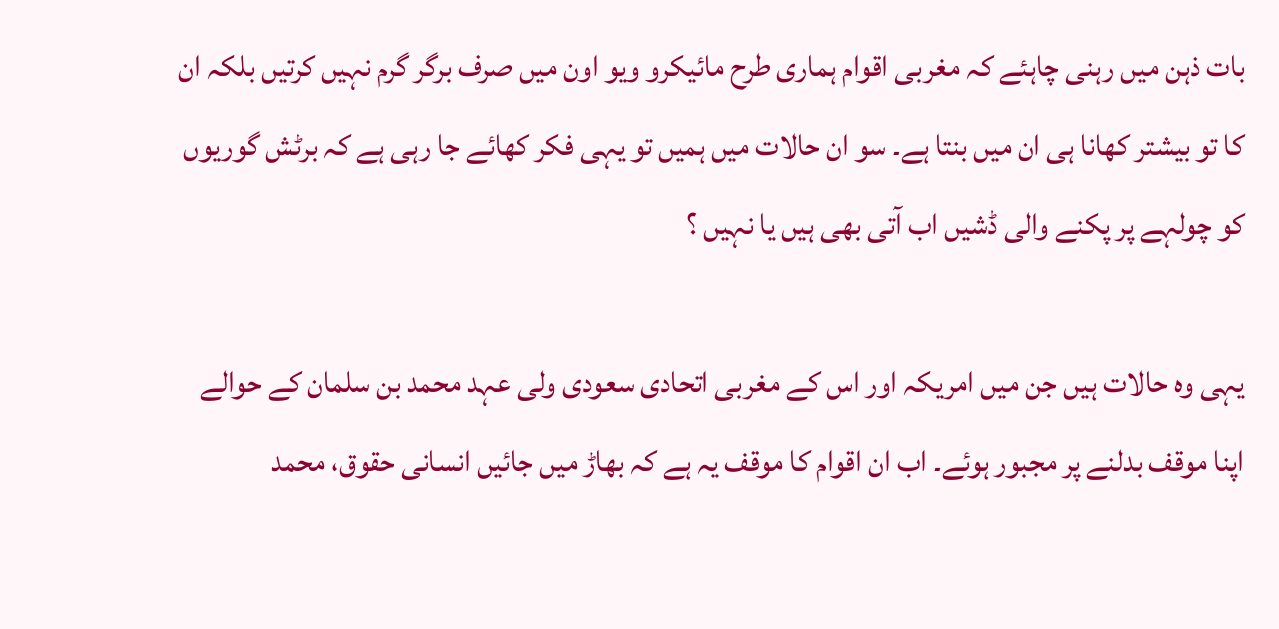بات ذہن میں رہنی چاہئے کہ مغربی اقوام ہماری طرح مائیکرو ویو اون میں صرف برگر گرم نہیں کرتیں بلکہ ان کا تو بیشتر کھانا ہی ان میں بنتا ہے۔ سو ان حالات میں ہمیں تو یہی فکر کھائے جا رہی ہے کہ برٹش گوریوں کو چولہے پر پکنے والی ڈشیں اب آتی بھی ہیں یا نہیں ؟

یہی وہ حالات ہیں جن میں امریکہ اور اس کے مغربی اتحادی سعودی ولی عہد محمد بن سلمان کے حوالے اپنا موقف بدلنے پر مجبور ہوئے۔ اب ان اقوام کا موقف یہ ہے کہ بھاڑ میں جائیں انسانی حقوق، محمد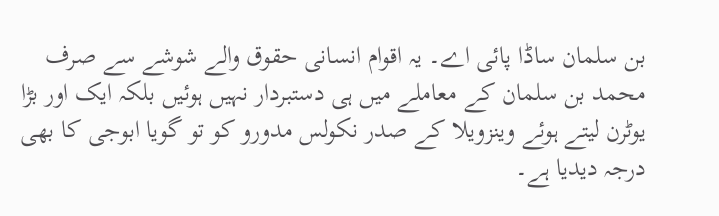بن سلمان ساڈا پائی اے۔ یہ اقوام انسانی حقوق والے شوشے سے صرف محمد بن سلمان کے معاملے میں ہی دستبردار نہیں ہوئیں بلکہ ایک اور بڑا یوٹرن لیتے ہوئے وینزویلا کے صدر نکولس مدورو کو تو گویا ابوجی کا بھی درجہ دیدیا ہے۔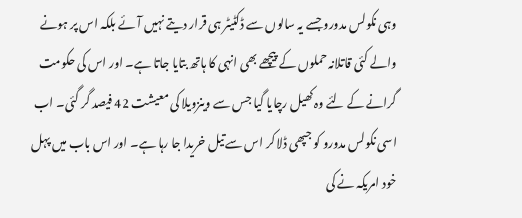وہی نکولس مدورو جسے یہ سالوں سے ڈکٹیٹر ہی قرار دیتے نہیں آئے بلکہ اس پر ہونے والے کئی قاتلانہ حملوں کے پیچھے بھی انہی کا ہاتھ بتایا جاتا ہے۔ اور اس کی حکومت گرانے کے لئے وہ کھیل رچایا گیا جس سے وینزویلا کی معیشت 42 فیصد گر گئی۔ اب اسی نکولس مدورو کو جپھی ڈلا کر اس سے تیل خریدا جا رہا ہے۔ اور اس باب میں پہل خود امریکہ نے کی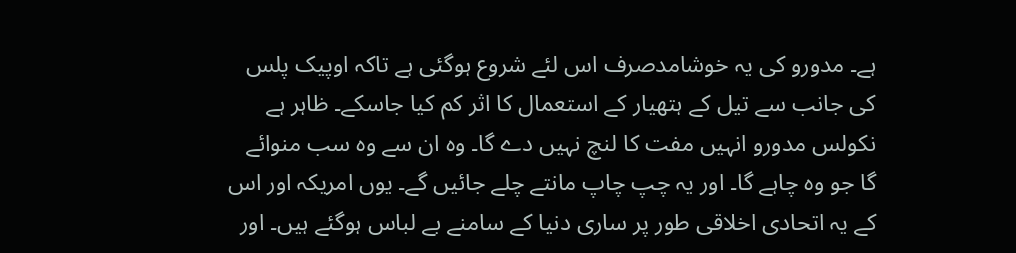ہے۔ مدورو کی یہ خوشامدصرف اس لئے شروع ہوگئی ہے تاکہ اوپیک پلس کی جانب سے تیل کے ہتھیار کے استعمال کا اثر کم کیا جاسکے۔ ظاہر ہے نکولس مدورو انہیں مفت کا لنچ نہیں دے گا۔ وہ ان سے وہ سب منوائے گا جو وہ چاہے گا۔ اور یہ چپ چاپ مانتے چلے جائیں گے۔ یوں امریکہ اور اس کے یہ اتحادی اخلاقی طور پر ساری دنیا کے سامنے بے لباس ہوگئے ہیں۔ اور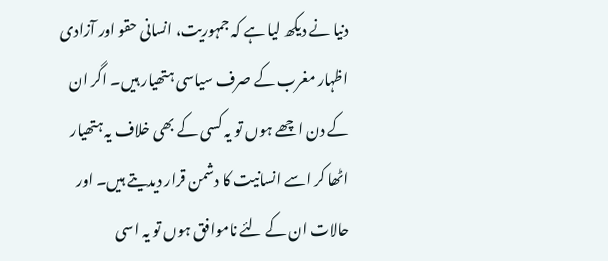دنیا نے دیکھ لیا ہے کہ جمہوریت، انسانی حقو اور آزادی اظہار مغرب کے صرف سیاسی ہتھیار ہیں۔ اگر ان کے دن اچھے ہوں تو یہ کسی کے بھی خلاف یہ ہتھیار اٹھا کر اسے انسانیت کا دشمن قرار دیدیتے ہیں۔ اور حالات ان کے لئے ناموافق ہوں تو یہ اسی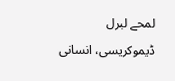لمحے لبرل ڈیموکریسی، انسانی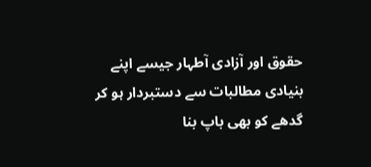حقوق اور آزادی آطہار جیسے اپنے بنیادی مطالبات سے دستبردار ہو کر گدھے کو بھی باپ بنا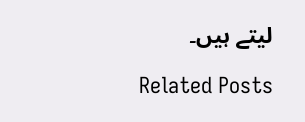لیتے ہیں۔

Related Posts